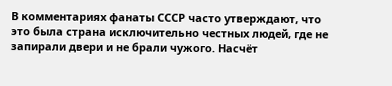В комментариях фанаты СССР часто утверждают, что это была страна исключительно честных людей, где не запирали двери и не брали чужого. Насчёт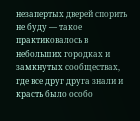незапертых дверей спорить не буду — такое практиковалось в небольших городках и замкнутых сообществах, где все друг друга знали и красть было особо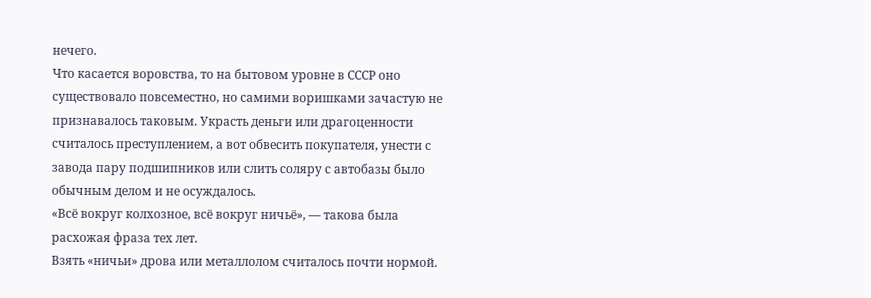нечего.
Что касается воровства, то на бытовом уровне в СССР оно существовало повсеместно, но самими воришками зачастую не признавалось таковым. Украсть деньги или драгоценности считалось преступлением, а вот обвесить покупателя, унести с завода пару подшипников или слить соляру с автобазы было обычным делом и не осуждалось.
«Всё вокруг колхозное, всё вокруг ничьё», — такова была расхожая фраза тех лет.
Взять «ничьи» дрова или металлолом считалось почти нормой.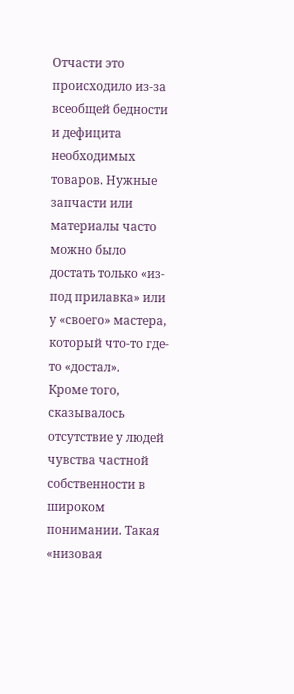Отчасти это происходило из-за всеобщей бедности и дефицита необходимых товаров. Нужные запчасти или материалы часто можно было достать только «из-под прилавка» или у «своего» мастера, который что-то где-то «достал».
Кроме того, сказывалось отсутствие у людей чувства частной собственности в широком понимании. Такая «низовая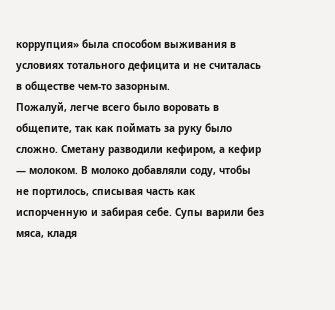коррупция» была способом выживания в условиях тотального дефицита и не считалась в обществе чем-то зазорным.
Пожалуй, легче всего было воровать в общепите, так как поймать за руку было сложно. Сметану разводили кефиром, а кефир — молоком. В молоко добавляли соду, чтобы не портилось, списывая часть как испорченную и забирая себе. Супы варили без мяса, кладя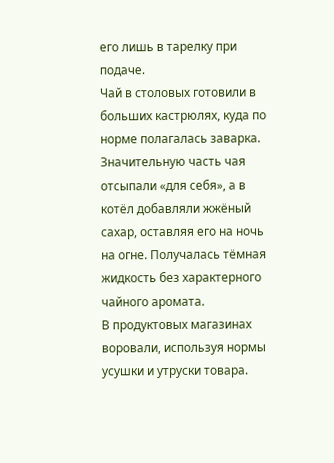его лишь в тарелку при подаче.
Чай в столовых готовили в больших кастрюлях, куда по норме полагалась заварка. Значительную часть чая отсыпали «для себя», а в котёл добавляли жжёный сахар, оставляя его на ночь на огне. Получалась тёмная жидкость без характерного чайного аромата.
В продуктовых магазинах воровали, используя нормы усушки и утруски товара.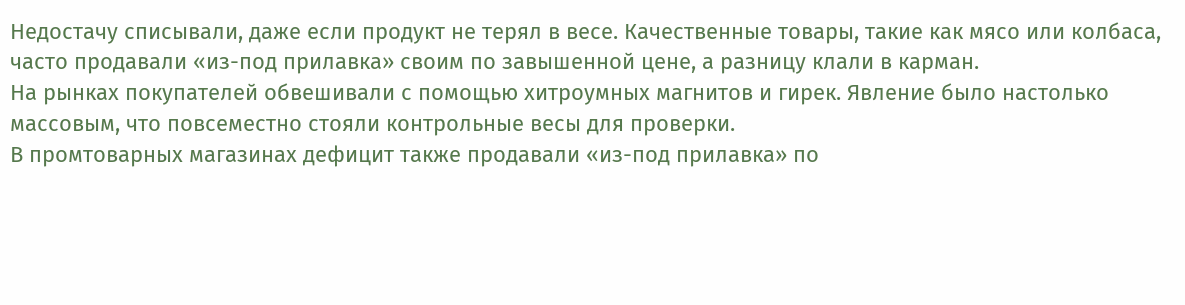Недостачу списывали, даже если продукт не терял в весе. Качественные товары, такие как мясо или колбаса, часто продавали «из-под прилавка» своим по завышенной цене, а разницу клали в карман.
На рынках покупателей обвешивали с помощью хитроумных магнитов и гирек. Явление было настолько массовым, что повсеместно стояли контрольные весы для проверки.
В промтоварных магазинах дефицит также продавали «из-под прилавка» по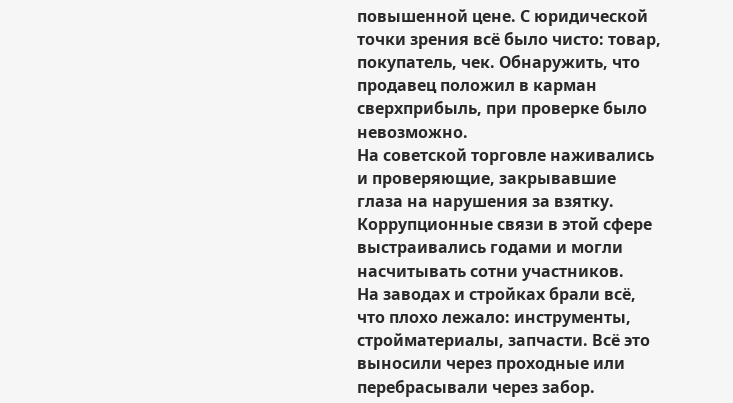повышенной цене. С юридической точки зрения всё было чисто: товар, покупатель, чек. Обнаружить, что продавец положил в карман сверхприбыль, при проверке было невозможно.
На советской торговле наживались и проверяющие, закрывавшие глаза на нарушения за взятку. Коррупционные связи в этой сфере выстраивались годами и могли насчитывать сотни участников.
На заводах и стройках брали всё, что плохо лежало: инструменты, стройматериалы, запчасти. Всё это выносили через проходные или перебрасывали через забор.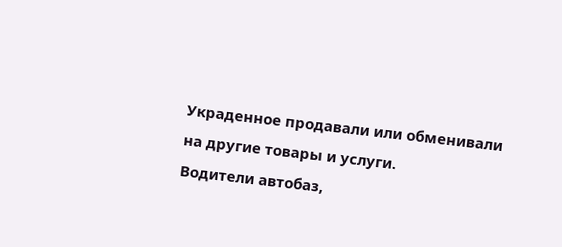Украденное продавали или обменивали на другие товары и услуги.
Водители автобаз,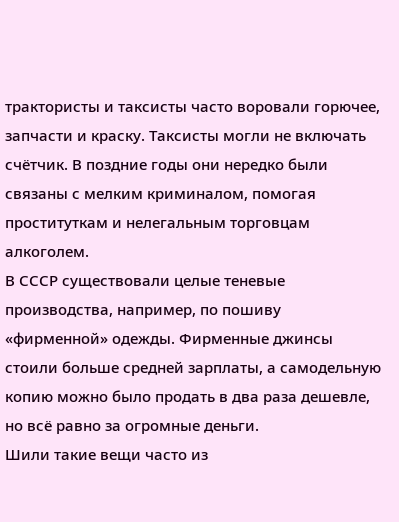трактористы и таксисты часто воровали горючее, запчасти и краску. Таксисты могли не включать счётчик. В поздние годы они нередко были связаны с мелким криминалом, помогая проституткам и нелегальным торговцам алкоголем.
В СССР существовали целые теневые производства, например, по пошиву «фирменной» одежды. Фирменные джинсы стоили больше средней зарплаты, а самодельную копию можно было продать в два раза дешевле, но всё равно за огромные деньги.
Шили такие вещи часто из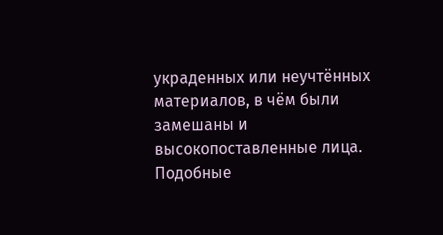украденных или неучтённых материалов, в чём были замешаны и высокопоставленные лица. Подобные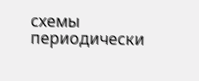схемы периодически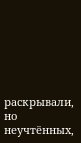раскрывали, но неучтённых,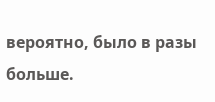вероятно, было в разы больше.